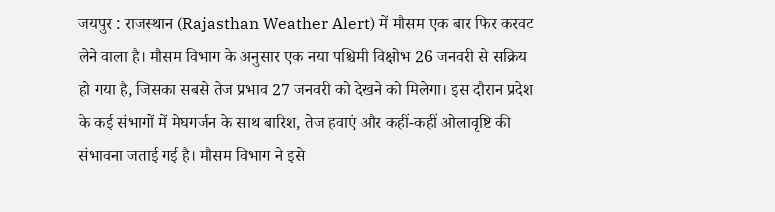जयपुर : राजस्थान (Rajasthan Weather Alert) में मौसम एक बार फिर करवट लेने वाला है। मौसम विभाग के अनुसार एक नया पश्चिमी विक्षोभ 26 जनवरी से सक्रिय हो गया है, जिसका सबसे तेज प्रभाव 27 जनवरी को देखने को मिलेगा। इस दौरान प्रदेश के कई संभागों में मेघगर्जन के साथ बारिश, तेज हवाएं और कहीं-कहीं ओलावृष्टि की संभावना जताई गई है। मौसम विभाग ने इसे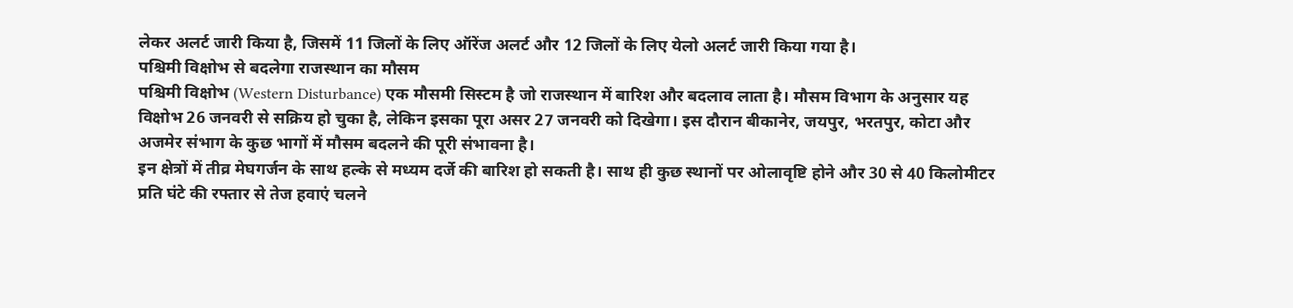लेकर अलर्ट जारी किया है, जिसमें 11 जिलों के लिए ऑरेंज अलर्ट और 12 जिलों के लिए येलो अलर्ट जारी किया गया है।
पश्चिमी विक्षोभ से बदलेगा राजस्थान का मौसम
पश्चिमी विक्षोभ (Western Disturbance) एक मौसमी सिस्टम है जो राजस्थान में बारिश और बदलाव लाता है। मौसम विभाग के अनुसार यह विक्षोभ 26 जनवरी से सक्रिय हो चुका है, लेकिन इसका पूरा असर 27 जनवरी को दिखेगा। इस दौरान बीकानेर, जयपुर, भरतपुर, कोटा और अजमेर संभाग के कुछ भागों में मौसम बदलने की पूरी संभावना है।
इन क्षेत्रों में तीव्र मेघगर्जन के साथ हल्के से मध्यम दर्जे की बारिश हो सकती है। साथ ही कुछ स्थानों पर ओलावृष्टि होने और 30 से 40 किलोमीटर प्रति घंटे की रफ्तार से तेज हवाएं चलने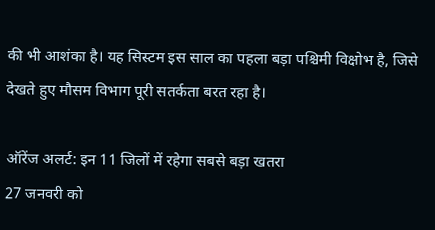की भी आशंका है। यह सिस्टम इस साल का पहला बड़ा पश्चिमी विक्षोभ है, जिसे देखते हुए मौसम विभाग पूरी सतर्कता बरत रहा है।

ऑरेंज अलर्ट: इन 11 जिलों में रहेगा सबसे बड़ा खतरा
27 जनवरी को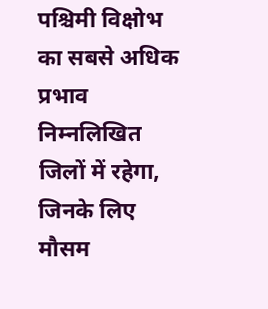पश्चिमी विक्षोभ का सबसे अधिक प्रभाव निम्नलिखित जिलों में रहेगा, जिनके लिए मौसम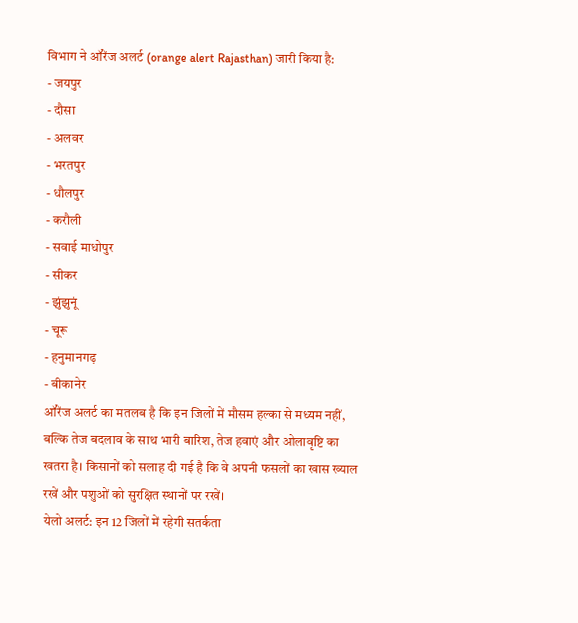विभाग ने ऑरेंज अलर्ट (orange alert Rajasthan) जारी किया है:
- जयपुर
- दौसा
- अलवर
- भरतपुर
- धौलपुर
- करौली
- सवाई माधोपुर
- सीकर
- झुंझुनूं
- चूरू
- हनुमानगढ़
- बीकानेर
ऑरेंज अलर्ट का मतलब है कि इन जिलों में मौसम हल्का से मध्यम नहीं, बल्कि तेज बदलाव के साथ भारी बारिश, तेज हवाएं और ओलावृष्टि का खतरा है। किसानों को सलाह दी गई है कि वे अपनी फसलों का खास ख्याल रखें और पशुओं को सुरक्षित स्थानों पर रखें।
येलो अलर्ट: इन 12 जिलों में रहेगी सतर्कता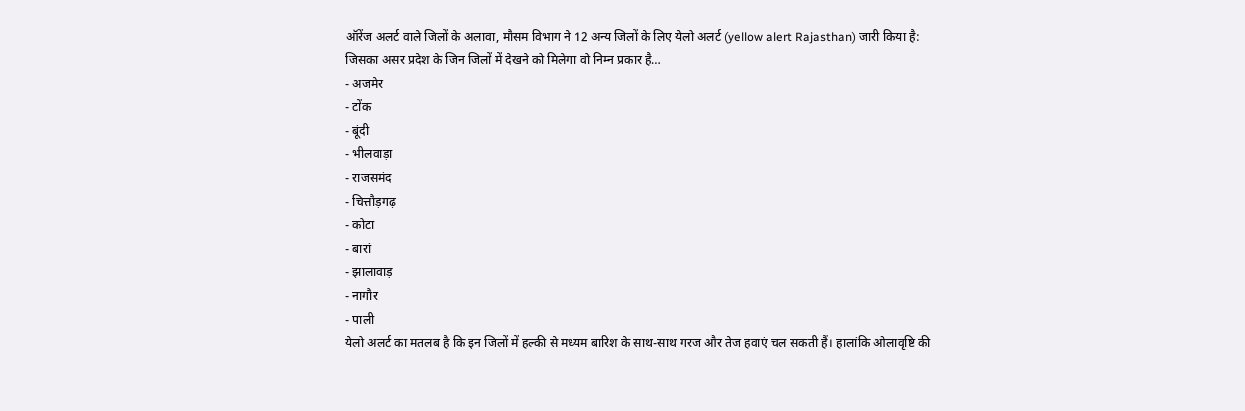ऑरेंज अलर्ट वाले जिलों के अलावा, मौसम विभाग ने 12 अन्य जिलों के लिए येलो अलर्ट (yellow alert Rajasthan) जारी किया है: जिसका असर प्रदेश के जिन जिलों में देखने को मिलेगा वो निम्न प्रकार है…
- अजमेर
- टोंक
- बूंदी
- भीलवाड़ा
- राजसमंद
- चित्तौड़गढ़
- कोटा
- बारां
- झालावाड़
- नागौर
- पाली
येलो अलर्ट का मतलब है कि इन जिलों में हल्की से मध्यम बारिश के साथ-साथ गरज और तेज हवाएं चल सकती हैं। हालांकि ओलावृष्टि की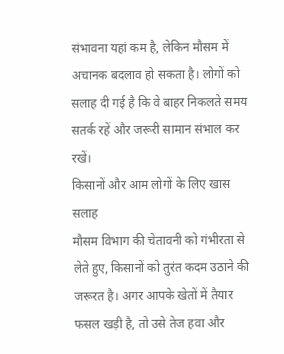संभावना यहां कम है, लेकिन मौसम में अचानक बदलाव हो सकता है। लोगों को सलाह दी गई है कि वे बाहर निकलते समय सतर्क रहें और जरूरी सामान संभाल कर रखें।
किसानों और आम लोगों के लिए खास सलाह
मौसम विभाग की चेतावनी को गंभीरता से लेते हुए, किसानों को तुरंत कदम उठाने की जरूरत है। अगर आपके खेतों में तैयार फसल खड़ी है, तो उसे तेज हवा और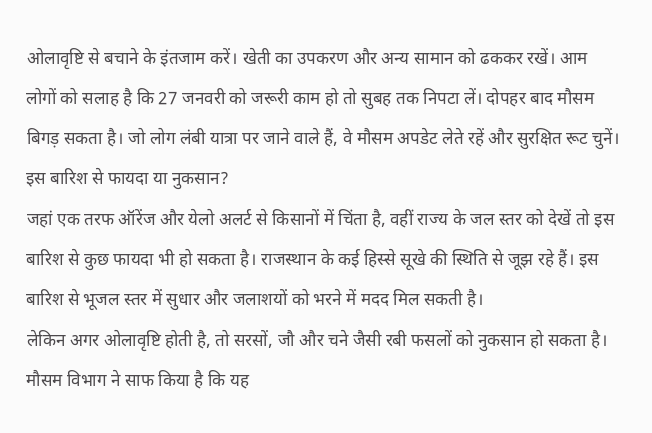ओलावृष्टि से बचाने के इंतजाम करें। खेती का उपकरण और अन्य सामान को ढककर रखें। आम लोगों को सलाह है कि 27 जनवरी को जरूरी काम हो तो सुबह तक निपटा लें। दोपहर बाद मौसम बिगड़ सकता है। जो लोग लंबी यात्रा पर जाने वाले हैं, वे मौसम अपडेट लेते रहें और सुरक्षित रूट चुनें।
इस बारिश से फायदा या नुकसान?
जहां एक तरफ ऑरेंज और येलो अलर्ट से किसानों में चिंता है, वहीं राज्य के जल स्तर को देखें तो इस बारिश से कुछ फायदा भी हो सकता है। राजस्थान के कई हिस्से सूखे की स्थिति से जूझ रहे हैं। इस बारिश से भूजल स्तर में सुधार और जलाशयों को भरने में मदद मिल सकती है।
लेकिन अगर ओलावृष्टि होती है, तो सरसों, जौ और चने जैसी रबी फसलों को नुकसान हो सकता है। मौसम विभाग ने साफ किया है कि यह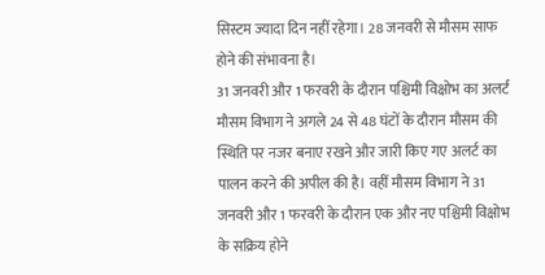सिस्टम ज्यादा दिन नहीं रहेगा। 28 जनवरी से मौसम साफ होने की संभावना है।
31 जनवरी और 1 फरवरी के दौरान पश्चिमी विक्षोभ का अलर्ट
मौसम विभाग ने अगले 24 से 48 घंटों के दौरान मौसम की स्थिति पर नजर बनाए रखने और जारी किए गए अलर्ट का पालन करने की अपील की है। वहीं मौसम विभाग ने 31 जनवरी और 1 फरवरी के दौरान एक और नए पश्चिमी विक्षोभ के सक्रिय होने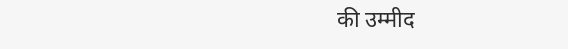की उम्मीद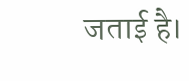जताई है।